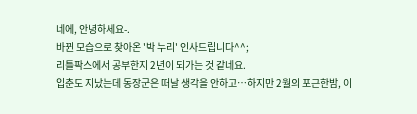네에, 안녕하세요-.
바뀐 모습으로 찾아온 '박 누리' 인사드립니다^^;
리틀팍스에서 공부한지 2년이 되가는 것 같네요.
입춘도 지났는데 동장군은 떠날 생각을 안하고…하지만 2월의 포근한밤, 이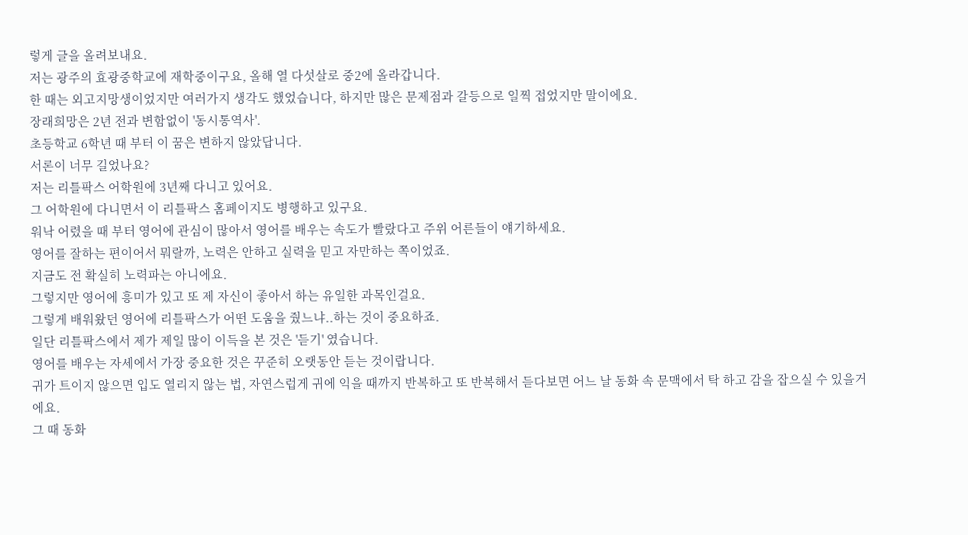렇게 글을 올려보내요.
저는 광주의 효광중학교에 재학중이구요, 올해 열 다섯살로 중2에 올라갑니다.
한 때는 외고지망생이었지만 여러가지 생각도 했었습니다, 하지만 많은 문제점과 갈등으로 일찍 접었지만 말이에요.
장래희망은 2년 전과 변함없이 '동시통역사'.
초등학교 6학년 때 부터 이 꿈은 변하지 않았답니다.
서론이 너무 길었나요?
저는 리틀팍스 어학원에 3년째 다니고 있어요.
그 어학원에 다니면서 이 리틀팍스 홈페이지도 병행하고 있구요.
워낙 어렸을 때 부터 영어에 관심이 많아서 영어를 배우는 속도가 빨랐다고 주위 어른들이 얘기하세요.
영어를 잘하는 편이어서 뭐랄까, 노력은 안하고 실력을 믿고 자만하는 쪽이었죠.
지금도 전 확실히 노력파는 아니에요.
그렇지만 영어에 흥미가 있고 또 제 자신이 좋아서 하는 유일한 과목인걸요.
그렇게 배워왔던 영어에 리틀팍스가 어떤 도움을 줬느냐..하는 것이 중요하죠.
일단 리틀팍스에서 제가 제일 많이 이득을 본 것은 '듣기' 였습니다.
영어를 배우는 자세에서 가장 중요한 것은 꾸준히 오랫동안 듣는 것이랍니다.
귀가 트이지 않으면 입도 열리지 않는 법, 자연스럽게 귀에 익을 때까지 반복하고 또 반복해서 듣다보면 어느 날 동화 속 문맥에서 탁 하고 감을 잡으실 수 있을거에요.
그 때 동화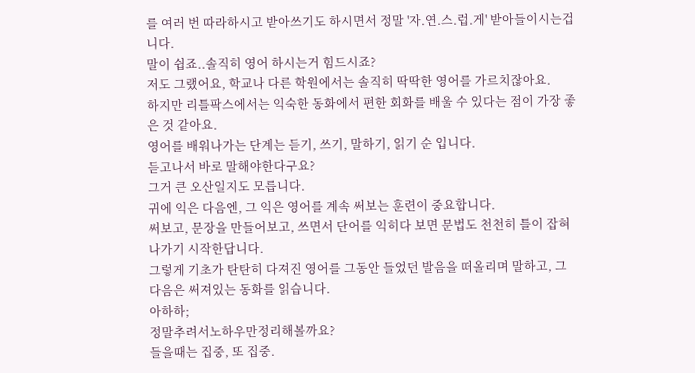를 여러 번 따라하시고 받아쓰기도 하시면서 정말 '자.연.스.럽.게' 받아들이시는겁니다.
말이 쉽죠..솔직히 영어 하시는거 힘드시죠?
저도 그랬어요, 학교나 다른 학원에서는 솔직히 딱딱한 영어를 가르치잖아요.
하지만 리틀팍스에서는 익숙한 동화에서 편한 회화를 배울 수 있다는 점이 가장 좋은 것 같아요.
영어를 배워나가는 단계는 듣기, 쓰기, 말하기, 읽기 순 입니다.
듣고나서 바로 말해야한다구요?
그거 큰 오산일지도 모릅니다.
귀에 익은 다음엔, 그 익은 영어를 계속 써보는 훈련이 중요합니다.
써보고, 문장을 만들어보고, 쓰면서 단어를 익히다 보면 문법도 천천히 틀이 잡혀나가기 시작한답니다.
그렇게 기초가 탄탄히 다져진 영어를 그동안 들었던 발음을 떠올리며 말하고, 그 다음은 써져있는 동화를 읽습니다.
아하하;
정말추려서노하우만정리해볼까요?
들을때는 집중, 또 집중.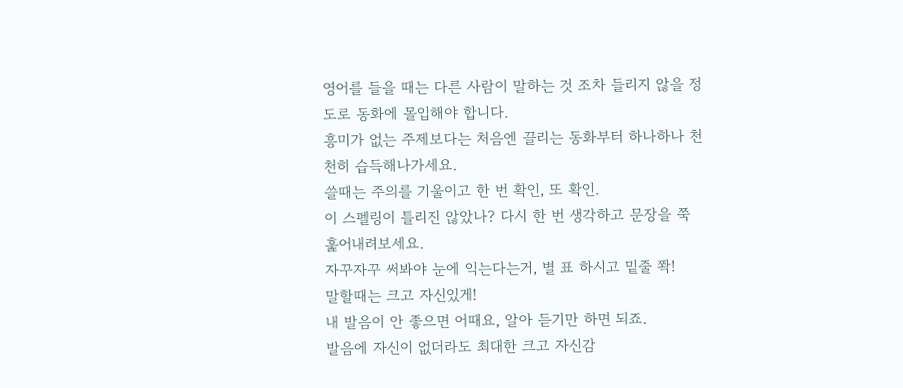영어를 들을 때는 다른 사람이 말하는 것 조차 들리지 않을 정도로 동화에 몰입해야 합니다.
흥미가 없는 주제보다는 처음엔 끌리는 동화부터 하나하나 천천히 습득해나가세요.
쓸때는 주의를 기울이고 한 번 확인, 또 확인.
이 스펠링이 틀리진 않았나? 다시 한 번 생각하고 문장을 쭉 훑어내려보세요.
자꾸자꾸 써봐야 눈에 익는다는거, 별 표 하시고 밑줄 쫙!
말할때는 크고 자신있게!
내 발음이 안 좋으면 어때요, 알아 듣기만 하면 되죠.
발음에 자신이 없더라도 최대한 크고 자신감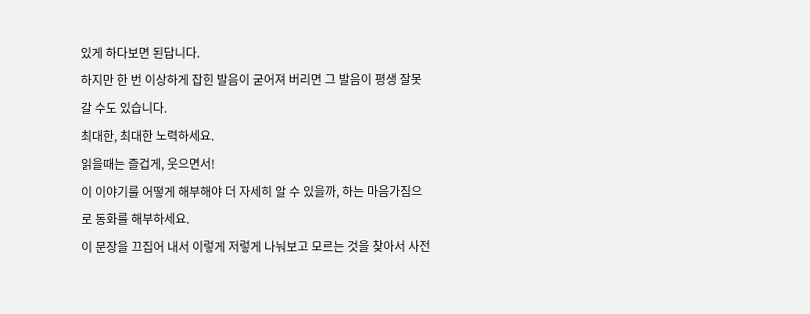있게 하다보면 된답니다.
하지만 한 번 이상하게 잡힌 발음이 굳어져 버리면 그 발음이 평생 잘못갈 수도 있습니다.
최대한, 최대한 노력하세요.
읽을때는 즐겁게, 웃으면서!
이 이야기를 어떻게 해부해야 더 자세히 알 수 있을까, 하는 마음가짐으로 동화를 해부하세요.
이 문장을 끄집어 내서 이렇게 저렇게 나눠보고 모르는 것을 찾아서 사전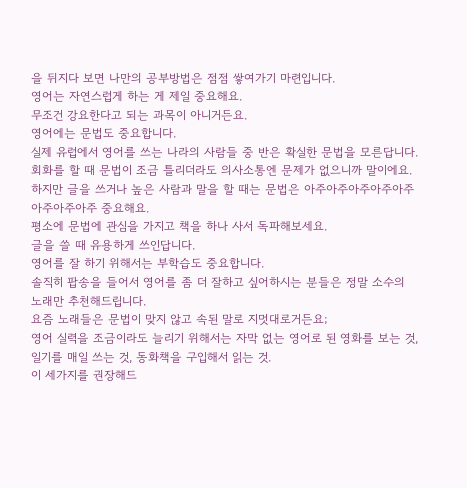을 뒤지다 보면 나만의 공부방법은 점점 쌓여가기 마련입니다.
영어는 자연스럽게 하는 게 제일 중요해요.
무조건 강요한다고 되는 과목이 아니거든요.
영어에는 문법도 중요합니다.
실제 유럽에서 영어를 쓰는 나라의 사람들 중 반은 확실한 문법을 모른답니다.
회화를 할 때 문법이 조금 틀리더라도 의사소통엔 문제가 없으니까 말이에요.
하지만 글을 쓰거나 높은 사람과 말을 할 때는 문법은 아주아주아주아주아주아주아주아주 중요해요.
평소에 문법에 관심을 가지고 책을 하나 사서 독파해보세요.
글을 쓸 때 유용하게 쓰인답니다.
영어를 잘 하기 위해서는 부학습도 중요합니다.
솔직히 팝송을 들어서 영어를 좀 더 잘하고 싶어하시는 분들은 정말 소수의 노래만 추천해드립니다.
요즘 노래들은 문법이 맞지 않고 속된 말로 지멋대로거든요;
영어 실력을 조금이라도 늘리기 위해서는 자막 없는 영어로 된 영화를 보는 것, 일기를 매일 쓰는 것, 동화책을 구입해서 읽는 것.
이 세가지를 권장해드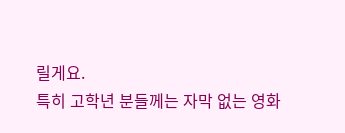릴게요.
특히 고학년 분들께는 자막 없는 영화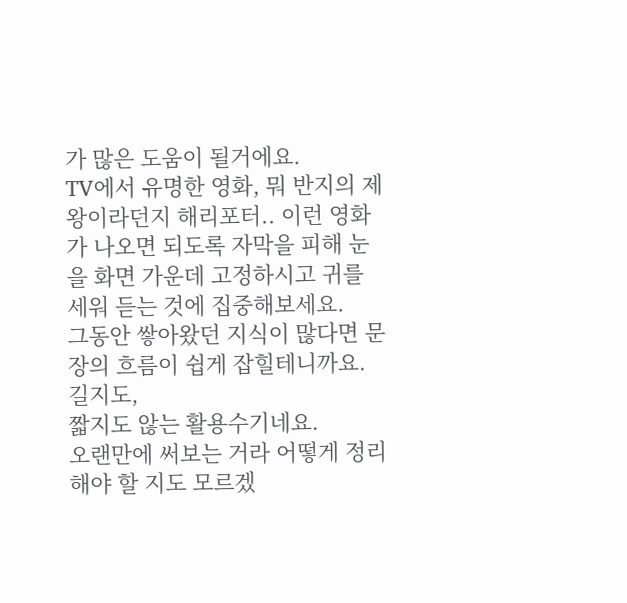가 많은 도움이 될거에요.
TV에서 유명한 영화, 뭐 반지의 제왕이라던지 해리포터.. 이런 영화가 나오면 되도록 자막을 피해 눈을 화면 가운데 고정하시고 귀를 세워 듣는 것에 집중해보세요.
그동안 쌓아왔던 지식이 많다면 문장의 흐름이 쉽게 잡힐테니까요.
길지도,
짧지도 않는 활용수기네요.
오랜만에 써보는 거라 어떻게 정리해야 할 지도 모르겠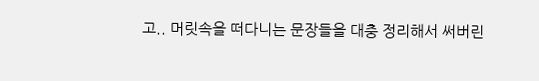고.. 머릿속을 떠다니는 문장들을 대충 정리해서 써버린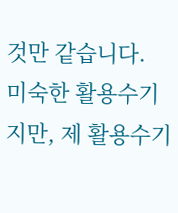것만 같습니다.
미숙한 활용수기지만, 제 활용수기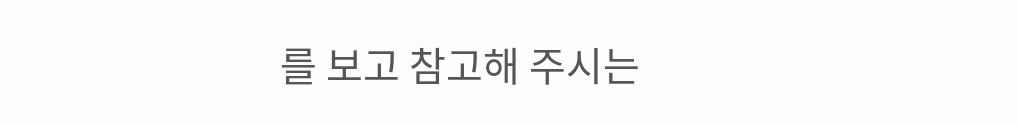를 보고 참고해 주시는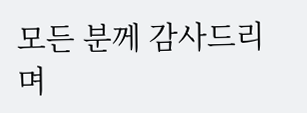모든 분께 감사드리며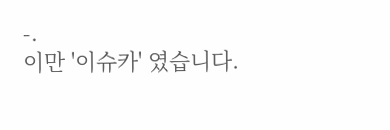-.
이만 '이슈카' 였습니다.